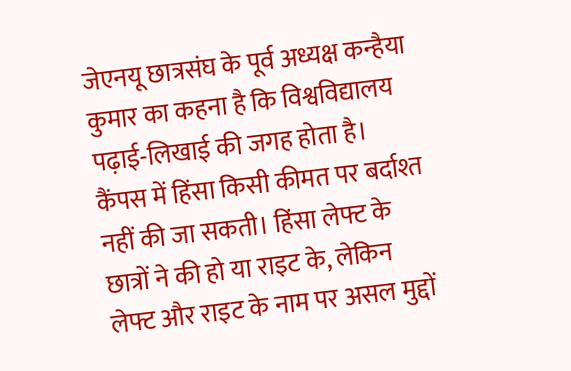जेएनयू छात्रसंघ के पूर्व अध्यक्ष कन्हैया कुमार का कहना है कि विश्वविद्यालय पढ़ाई-लिखाई की जगह होता है। कैंपस में हिंसा किसी कीमत पर बर्दाश्त नहीं की जा सकती। हिंसा लेफ्ट के छात्रों ने की हो या राइट के, लेकिन लेफ्ट और राइट के नाम पर असल मुद्दों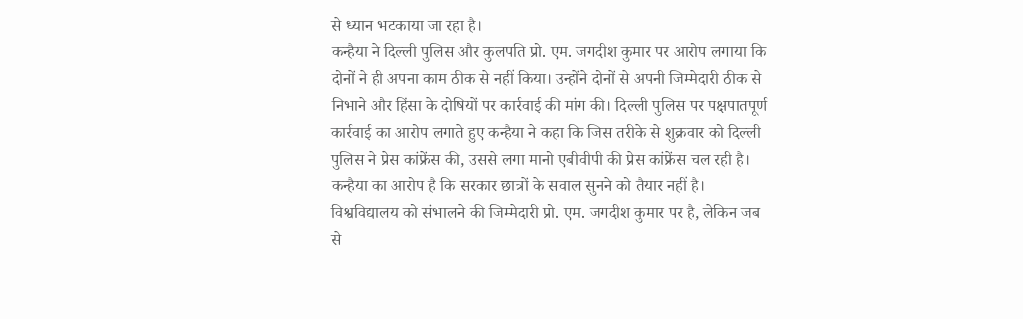से ध्यान भटकाया जा रहा है।
कन्हैया ने दिल्ली पुलिस और कुलपति प्रो. एम. जगदीश कुमार पर आरोप लगाया कि दोनों ने ही अपना काम ठीक से नहीं किया। उन्होंने दोनों से अपनी जिम्मेदारी ठीक से निभाने और हिंसा के दोषियों पर कार्रवाई की मांग की। दिल्ली पुलिस पर पक्षपातपूर्ण कार्रवाई का आरोप लगाते हुए कन्हैया ने कहा कि जिस तरीके से शुक्रवार को दिल्ली पुलिस ने प्रेस कांफ्रेंस की, उससे लगा मानो एबीवीपी की प्रेस कांफ्रेंस चल रही है। कन्हैया का आरोप है कि सरकार छात्रों के सवाल सुनने को तैयार नहीं है।
विश्वविद्यालय को संभालने की जिम्मेदारी प्रो. एम. जगदीश कुमार पर है, लेकिन जब से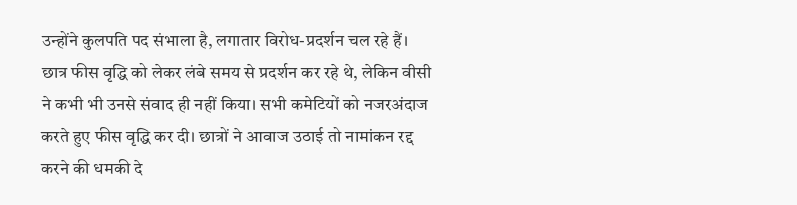उन्होंने कुलपति पद संभाला है, लगातार विरोध-प्रदर्शन चल रहे हैं। छात्र फीस वृद्धि को लेकर लंबे समय से प्रदर्शन कर रहे थे, लेकिन वीसी ने कभी भी उनसे संवाद ही नहीं किया। सभी कमेटियों को नजरअंदाज करते हुए फीस वृद्धि कर दी। छात्रों ने आवाज उठाई तो नामांकन रद्द करने की धमकी दे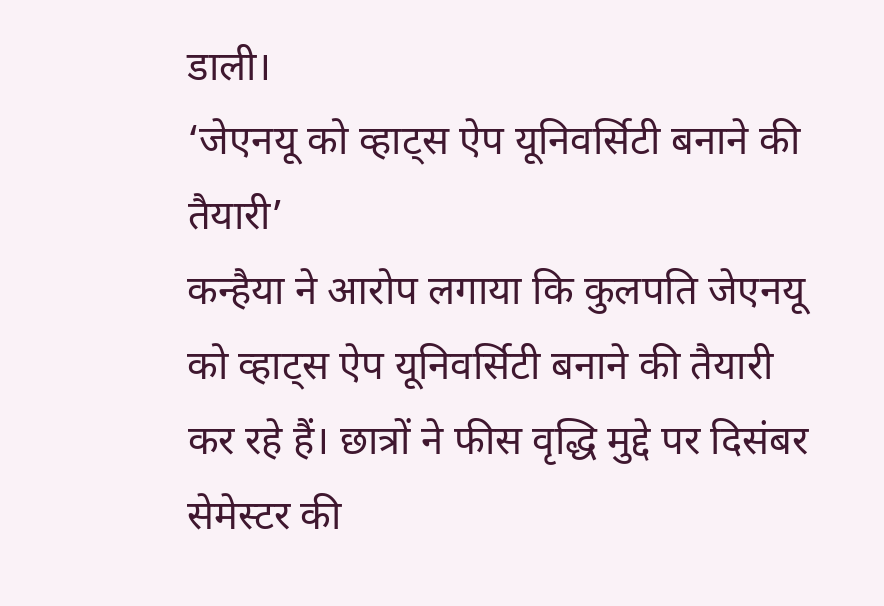डाली।
‘जेएनयू को व्हाट्स ऐप यूनिवर्सिटी बनाने की तैयारी’
कन्हैया ने आरोप लगाया कि कुलपति जेएनयू को व्हाट्स ऐप यूनिवर्सिटी बनाने की तैयारी कर रहे हैं। छात्रों ने फीस वृद्धि मुद्दे पर दिसंबर सेमेस्टर की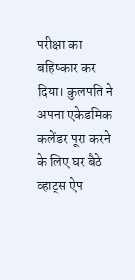परीक्षा का बहिष्कार कर दिया। कुलपति ने अपना एकेडमिक कलेंडर पूरा करने के लिए घर बैठे व्हाट्स ऐप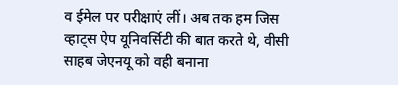व ईमेल पर परीक्षाएं लीं। अब तक हम जिस व्हाट्स ऐप यूनिवर्सिटी की बात करते थे, वीसी साहब जेएनयू को वही बनाना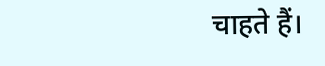चाहते हैं।